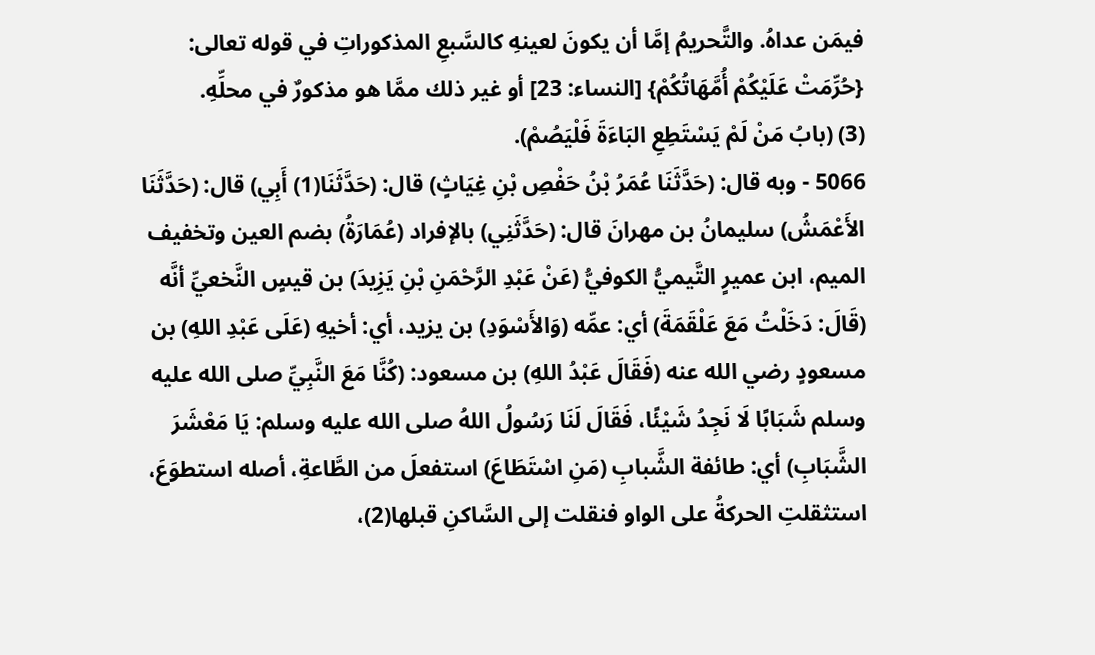فيمَن عداهُ. والتَّحريمُ إمَّا أن يكونَ لعينهِ كالسَّبعِ المذكوراتِ في قوله تعالى: {حُرِّمَتْ عَلَيْكُمْ أُمَّهَاتُكُمْ} [النساء: 23] أو غير ذلك ممَّا هو مذكورٌ في محلِّهِ.
(3) (بابُ مَنْ لَمْ يَسْتَطِعِ البَاءَةَ فَلْيَصُمْ).
5066 - وبه قال: (حَدَّثَنَا عُمَرُ بْنُ حَفْصِ بْنِ غِيَاثٍ) قال: (حَدَّثَنَا(1) أَبِي) قال: (حَدَّثَنَا الأَعْمَشُ) سليمانُ بن مهرانَ قال: (حَدَّثَنِي) بالإفراد (عُمَارَةُ) بضم العين وتخفيف الميم، ابن عميرٍ التَّيميُّ الكوفيُّ (عَنْ عَبْدِ الرَّحْمَنِ بْنِ يَزِيدَ) بن قيسٍ النَّخعيِّ أنَّه (قَالَ: دَخَلْتُ مَعَ عَلْقَمَةَ) أي: عمِّه (وَالأَسْوَدِ) بن يزيد، أي: أخيهِ (عَلَى عَبْدِ اللهِ) بن مسعودٍ رضي الله عنه (فَقَالَ عَبْدُ اللهِ) بن مسعود: (كُنَّا مَعَ النَّبِيِّ صلى الله عليه وسلم شَبَابًا لَا نَجِدُ شَيْئًا، فَقَالَ لَنَا رَسُولُ اللهُ صلى الله عليه وسلم: يَا مَعْشَرَ الشَّبَابِ) أي: طائفة الشَّبابِ (مَنِ اسْتَطَاعَ) استفعلَ من الطَّاعةِ، أصله استطوَعَ، استثقلتِ الحركةُ على الواو فنقلت إلى السَّاكنِ قبلها(2)،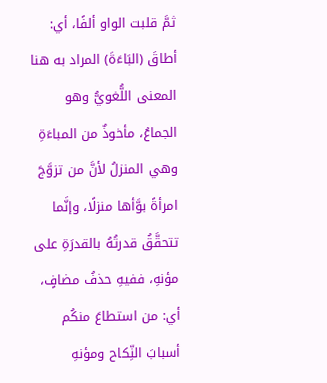ثمَّ قلبت الواو ألفًا، أي: أطاقَ (البَاءَةَ) المراد به هنا المعنى اللُّغويُّ وهو الجماعُ، مأخوذٌ من المباءَةِ وهي المنزلُ لأنَّ من تزوَّجَ امرأةً بوَّأها منزلًا، وإنَّما تتحقَّقُ قدرتُهُ بالقدرَةِ على مؤنهِ، ففيهِ حذفُ مضافٍ، أي: من استطاعَ منكُم أسبابَ النِّكاح ومؤنهِ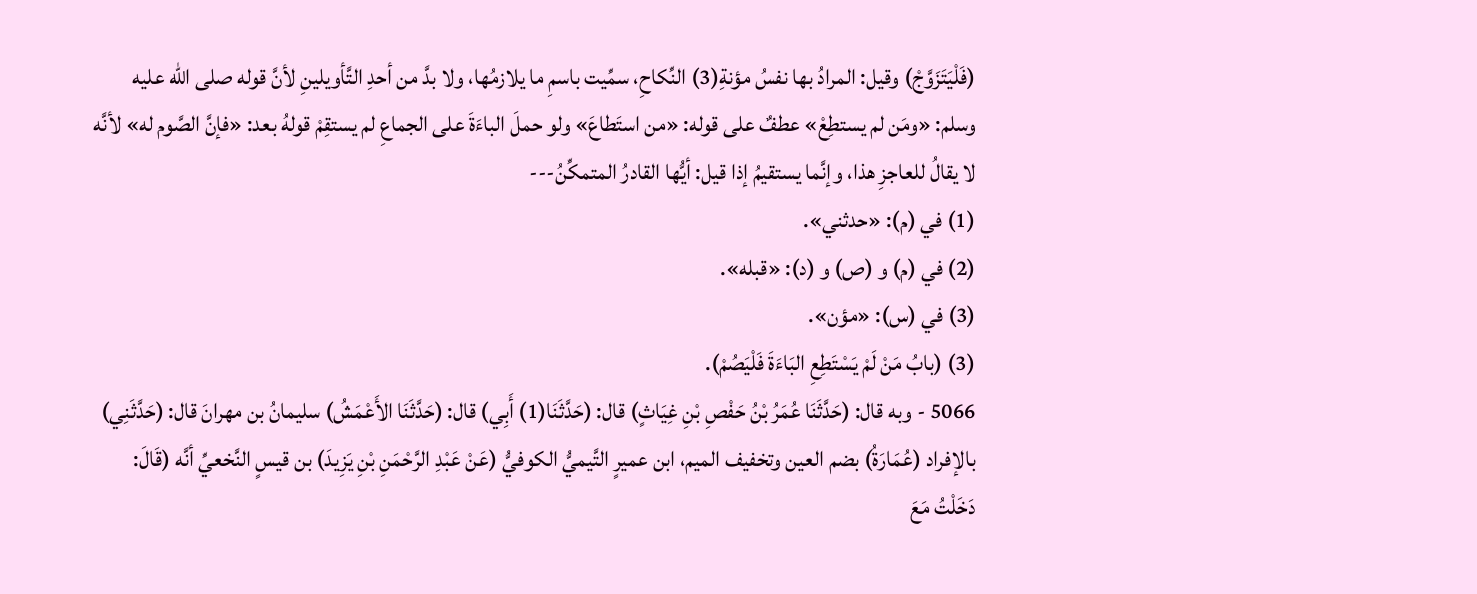(فَلْيَتَزَوَّجْ) وقيل: المرادُ بها نفسُ مؤنةِ(3) النِّكاحِ، سمِّيت باسمِ ما يلازمُها، ولا بدَّ من أحدِ التَّأويلينِ لأنَّ قوله صلى الله عليه وسلم: «ومَن لم يستطِعْ» عطفٌ على قوله: «من استَطاعَ» ولو حملَ الباءَةَ على الجماعِ لم يستقِمْ قولهُ بعد: «فإنَّ الصَّوم له» لأنَّه لا يقالُ للعاجزِ هذا، وإنَّما يستقيمُ إذا قيل: أيُّها القادرُ المتمكِّنُ---
(1) في (م): «حدثني».
(2) في (م) و (ص) و (د): «قبله».
(3) في (س): «مؤن».
(3) (بابُ مَنْ لَمْ يَسْتَطِعِ البَاءَةَ فَلْيَصُمْ).
5066 - وبه قال: (حَدَّثَنَا عُمَرُ بْنُ حَفْصِ بْنِ غِيَاثٍ) قال: (حَدَّثَنَا(1) أَبِي) قال: (حَدَّثَنَا الأَعْمَشُ) سليمانُ بن مهرانَ قال: (حَدَّثَنِي) بالإفراد (عُمَارَةُ) بضم العين وتخفيف الميم، ابن عميرٍ التَّيميُّ الكوفيُّ (عَنْ عَبْدِ الرَّحْمَنِ بْنِ يَزِيدَ) بن قيسٍ النَّخعيِّ أنَّه (قَالَ: دَخَلْتُ مَعَ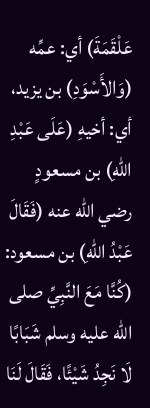عَلْقَمَةَ) أي: عمِّه (وَالأَسْوَدِ) بن يزيد، أي: أخيهِ (عَلَى عَبْدِ اللهِ) بن مسعودٍ رضي الله عنه (فَقَالَ عَبْدُ اللهِ) بن مسعود: (كُنَّا مَعَ النَّبِيِّ صلى الله عليه وسلم شَبَابًا لَا نَجِدُ شَيْئًا، فَقَالَ لَنَا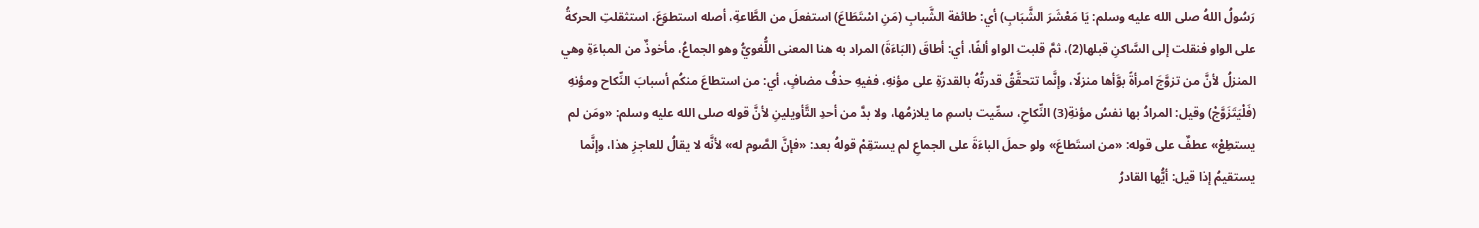رَسُولُ اللهُ صلى الله عليه وسلم: يَا مَعْشَرَ الشَّبَابِ) أي: طائفة الشَّبابِ (مَنِ اسْتَطَاعَ) استفعلَ من الطَّاعةِ، أصله استطوَعَ، استثقلتِ الحركةُ على الواو فنقلت إلى السَّاكنِ قبلها(2)، ثمَّ قلبت الواو ألفًا، أي: أطاقَ (البَاءَةَ) المراد به هنا المعنى اللُّغويُّ وهو الجماعُ، مأخوذٌ من المباءَةِ وهي المنزلُ لأنَّ من تزوَّجَ امرأةً بوَّأها منزلًا، وإنَّما تتحقَّقُ قدرتُهُ بالقدرَةِ على مؤنهِ، ففيهِ حذفُ مضافٍ، أي: من استطاعَ منكُم أسبابَ النِّكاح ومؤنهِ (فَلْيَتَزَوَّجْ) وقيل: المرادُ بها نفسُ مؤنةِ(3) النِّكاحِ، سمِّيت باسمِ ما يلازمُها، ولا بدَّ من أحدِ التَّأويلينِ لأنَّ قوله صلى الله عليه وسلم: «ومَن لم يستطِعْ» عطفٌ على قوله: «من استَطاعَ» ولو حملَ الباءَةَ على الجماعِ لم يستقِمْ قولهُ بعد: «فإنَّ الصَّوم له» لأنَّه لا يقالُ للعاجزِ هذا، وإنَّما يستقيمُ إذا قيل: أيُّها القادرُ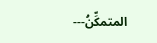المتمكِّنُ---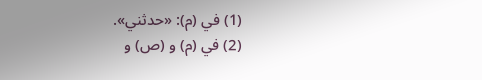(1) في (م): «حدثني».
(2) في (م) و (ص) و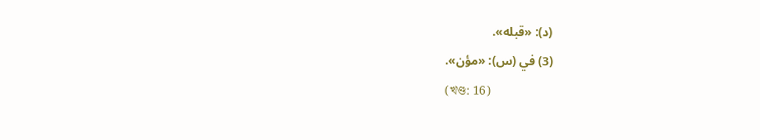(د): «قبله».
(3) في (س): «مؤن».
(খণ্ড: 16)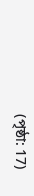(পৃষ্ঠা: 17)